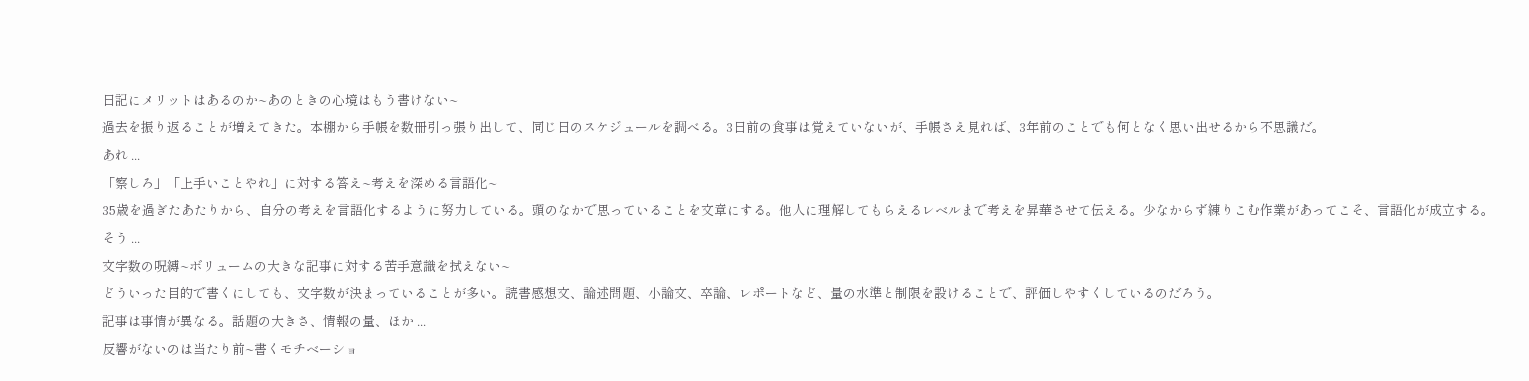日記にメリットはあるのか~あのときの心境はもう書けない~
過去を振り返ることが増えてきた。本棚から手帳を数冊引っ張り出して、同じ日のスケジュールを調べる。3日前の食事は覚えていないが、手帳さえ見れば、3年前のことでも何となく思い出せるから不思議だ。
あれ ...
「察しろ」「上手いことやれ」に対する答え~考えを深める言語化~
35歳を過ぎたあたりから、自分の考えを言語化するように努力している。頭のなかで思っていることを文章にする。他人に理解してもらえるレベルまで考えを昇華させて伝える。少なからず練りこむ作業があってこそ、言語化が成立する。
そう ...
文字数の呪縛~ボリュームの大きな記事に対する苦手意識を拭えない~
どういった目的で書くにしても、文字数が決まっていることが多い。読書感想文、論述問題、小論文、卒論、レポートなど、量の水準と制限を設けることで、評価しやすくしているのだろう。
記事は事情が異なる。話題の大きさ、情報の量、ほか ...
反響がないのは当たり前~書くモチベーショ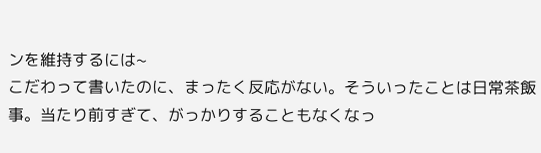ンを維持するには~
こだわって書いたのに、まったく反応がない。そういったことは日常茶飯事。当たり前すぎて、がっかりすることもなくなっ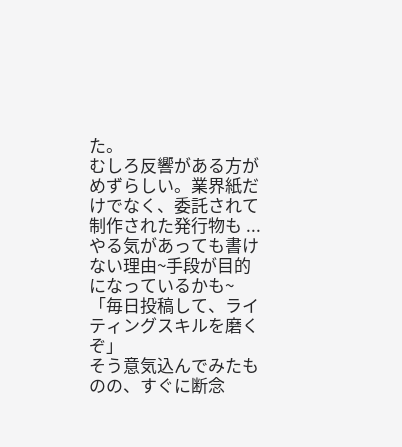た。
むしろ反響がある方がめずらしい。業界紙だけでなく、委託されて制作された発行物も ...
やる気があっても書けない理由~手段が目的になっているかも~
「毎日投稿して、ライティングスキルを磨くぞ」
そう意気込んでみたものの、すぐに断念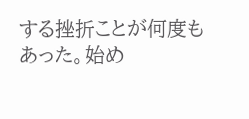する挫折ことが何度もあった。始め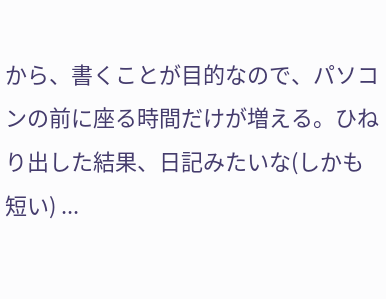から、書くことが目的なので、パソコンの前に座る時間だけが増える。ひねり出した結果、日記みたいな(しかも短い) ...